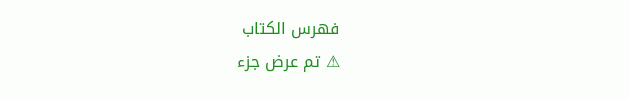فهرس الكتاب
⚠ تم عرض جزء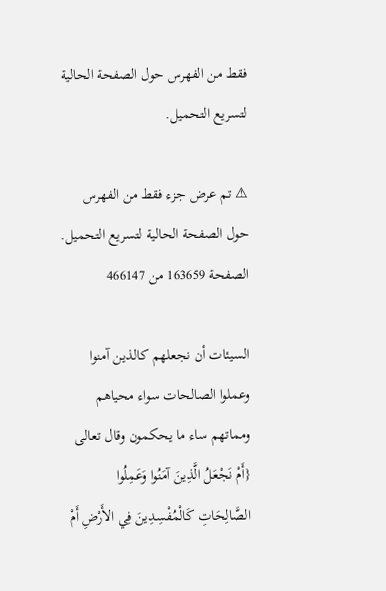فقط من الفهرس حول الصفحة الحالية لتسريع التحميل.

⚠ تم عرض جزء فقط من الفهرس حول الصفحة الحالية لتسريع التحميل.
الصفحة 163659 من 466147

السيئات أن نجعلهم كالذين آمنوا وعملوا الصالحات سواء محياهم ومماتهم ساء ما يحكمون وقال تعالى {أَمْ نَجْعَلُ الَّذِينَ آمَنُوا وَعَمِلُوا الصَّالِحَاتِ كَالْمُفْسِدِينَ فِي الأَرْضِ أَمْ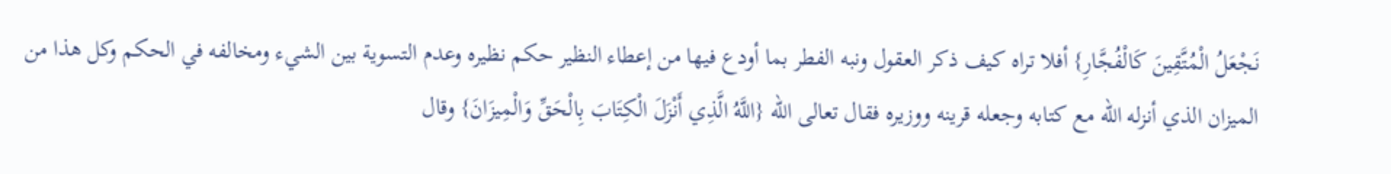نَجْعَلُ الْمُتَّقِينَ كَالْفُجَّارِ} أفلا تراه كيف ذكر العقول ونبه الفطر بما أودع فيها من إعطاء النظير حكم نظيره وعدم التسوية بين الشيء ومخالفه في الحكم وكل هذا من الميزان الذي أنزله الله مع كتابه وجعله قرينه ووزيره فقال تعالى الله {اللَّهُ الَّذِي أَنْزَلَ الْكِتَابَ بِالْحَقِّ وَالْمِيزَانَ} وقال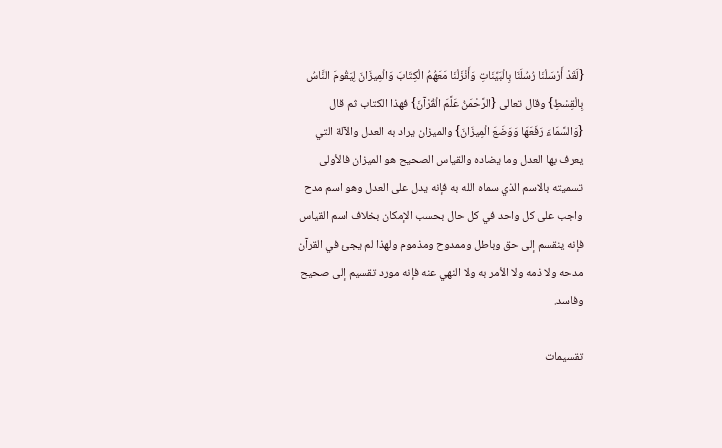{لَقَدْ أَرْسَلْنَا رُسُلَنَا بِالْبَيِّنَاتِ وَأَنْزَلْنَا مَعَهُمُ الْكِتَابَ وَالْمِيزَانَ لِيَقُومَ النَّاسُ بِالْقِسْطِ} وقال تعالى {الرَّحْمَنُ عَلَّمَ الْقُرْآنَ} فهذا الكتاب ثم قال {وَالسَّمَاءَ رَفَعَهَا وَوَضَعَ الْمِيزَانَ} والميزان يراد به العدل والآلة التي يعرف بها العدل وما يضاده والقياس الصحيح هو الميزان فالأولى تسميته بالاسم الذي سماه الله به فإنه يدل على العدل وهو اسم مدح واجب على كل واحد في كل حال بحسب الإمكان بخلاف اسم القياس فإنه ينقسم إلى حق وباطل وممدوح ومذموم ولهذا لم يجئ في القرآن مدحه ولا ذمه ولا الأمر به ولا النهي عنه فإنه مورد تقسيم إلى صحيح وفاسد.

تقسيمات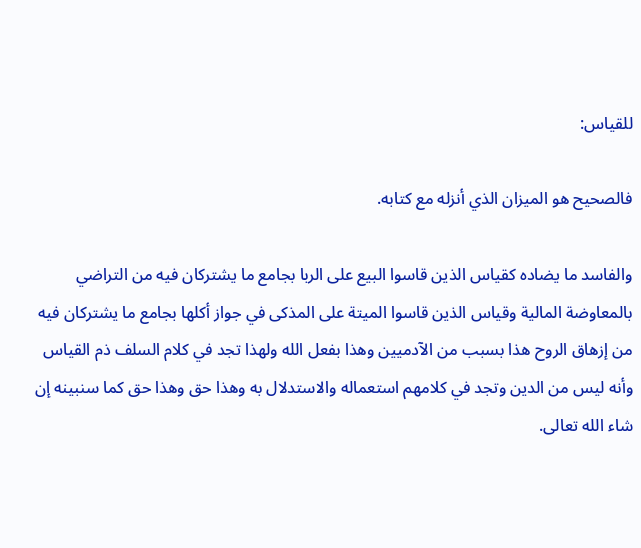للقياس:

فالصحيح هو الميزان الذي أنزله مع كتابه.

والفاسد ما يضاده كقياس الذين قاسوا البيع على الربا بجامع ما يشتركان فيه من التراضي بالمعاوضة المالية وقياس الذين قاسوا الميتة على المذكى في جواز أكلها بجامع ما يشتركان فيه من إزهاق الروح هذا بسبب من الآدميين وهذا بفعل الله ولهذا تجد في كلام السلف ذم القياس وأنه ليس من الدين وتجد في كلامهم استعماله والاستدلال به وهذا حق وهذا حق كما سنبينه إن شاء الله تعالى.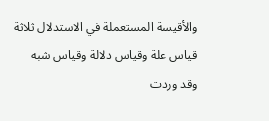والأقيسة المستعملة في الاستدلال ثلاثة قياس علة وقياس دلالة وقياس شبه وقد وردت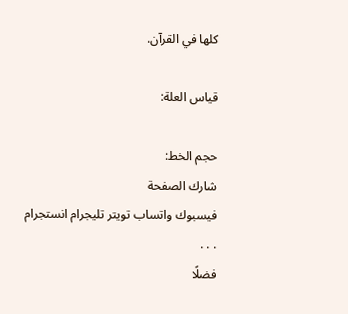كلها في القرآن.

قياس العلة:

حجم الخط:
شارك الصفحة
فيسبوك واتساب تويتر تليجرام انستجرام
. . .
فضلًا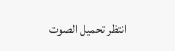انتظر تحميل الصوت